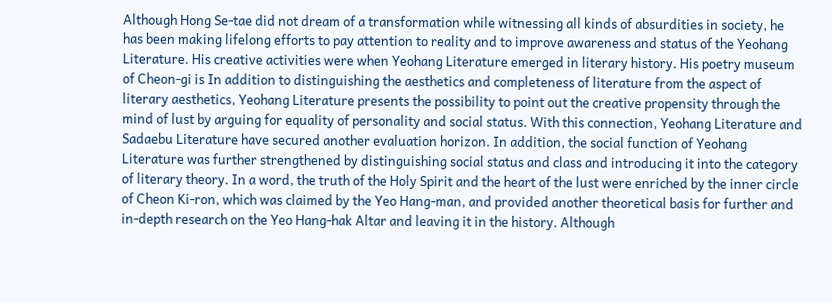Although Hong Se-tae did not dream of a transformation while witnessing all kinds of absurdities in society, he has been making lifelong efforts to pay attention to reality and to improve awareness and status of the Yeohang Literature. His creative activities were when Yeohang Literature emerged in literary history. His poetry museum of Cheon-gi is In addition to distinguishing the aesthetics and completeness of literature from the aspect of literary aesthetics, Yeohang Literature presents the possibility to point out the creative propensity through the mind of lust by arguing for equality of personality and social status. With this connection, Yeohang Literature and Sadaebu Literature have secured another evaluation horizon. In addition, the social function of Yeohang Literature was further strengthened by distinguishing social status and class and introducing it into the category of literary theory. In a word, the truth of the Holy Spirit and the heart of the lust were enriched by the inner circle of Cheon Ki-ron, which was claimed by the Yeo Hang-man, and provided another theoretical basis for further and in-depth research on the Yeo Hang-hak Altar and leaving it in the history. Although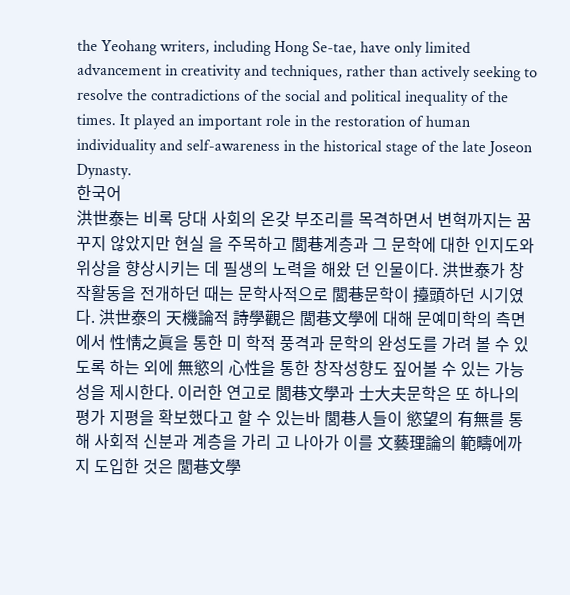the Yeohang writers, including Hong Se-tae, have only limited advancement in creativity and techniques, rather than actively seeking to resolve the contradictions of the social and political inequality of the times. It played an important role in the restoration of human individuality and self-awareness in the historical stage of the late Joseon Dynasty.
한국어
洪世泰는 비록 당대 사회의 온갖 부조리를 목격하면서 변혁까지는 꿈꾸지 않았지만 현실 을 주목하고 閭巷계층과 그 문학에 대한 인지도와 위상을 향상시키는 데 필생의 노력을 해왔 던 인물이다. 洪世泰가 창작활동을 전개하던 때는 문학사적으로 閭巷문학이 擡頭하던 시기였 다. 洪世泰의 天機論적 詩學觀은 閭巷文學에 대해 문예미학의 측면에서 性情之眞을 통한 미 학적 풍격과 문학의 완성도를 가려 볼 수 있도록 하는 외에 無慾의 心性을 통한 창작성향도 짚어볼 수 있는 가능성을 제시한다. 이러한 연고로 閭巷文學과 士大夫문학은 또 하나의 평가 지평을 확보했다고 할 수 있는바 閭巷人들이 慾望의 有無를 통해 사회적 신분과 계층을 가리 고 나아가 이를 文藝理論의 範疇에까지 도입한 것은 閭巷文學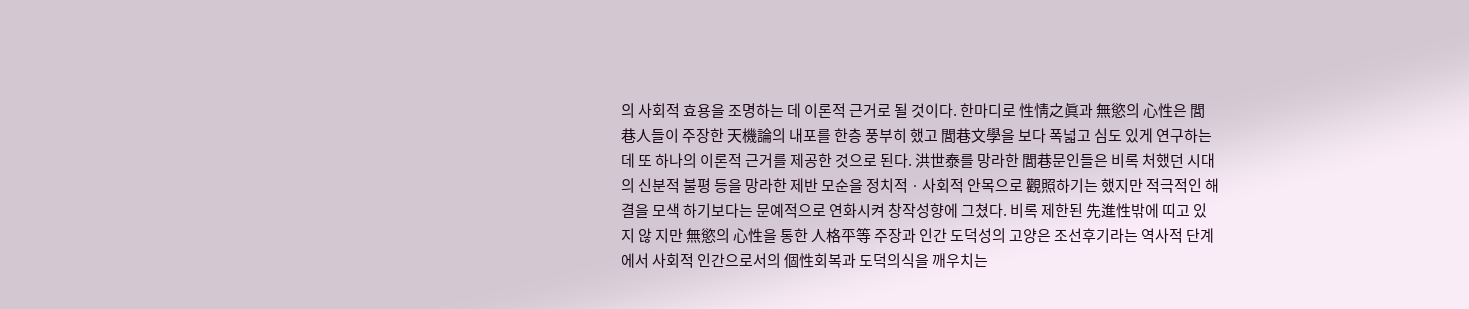의 사회적 효용을 조명하는 데 이론적 근거로 될 것이다. 한마디로 性情之眞과 無慾의 心性은 閭巷人들이 주장한 天機論의 내포를 한층 풍부히 했고 閭巷文學을 보다 폭넓고 심도 있게 연구하는 데 또 하나의 이론적 근거를 제공한 것으로 된다. 洪世泰를 망라한 閭巷문인들은 비록 처했던 시대의 신분적 불평 등을 망라한 제반 모순을 정치적ㆍ사회적 안목으로 觀照하기는 했지만 적극적인 해결을 모색 하기보다는 문예적으로 연화시켜 창작성향에 그쳤다. 비록 제한된 先進性밖에 띠고 있지 않 지만 無慾의 心性을 통한 人格平等 주장과 인간 도덕성의 고양은 조선후기라는 역사적 단계 에서 사회적 인간으로서의 個性회복과 도덕의식을 깨우치는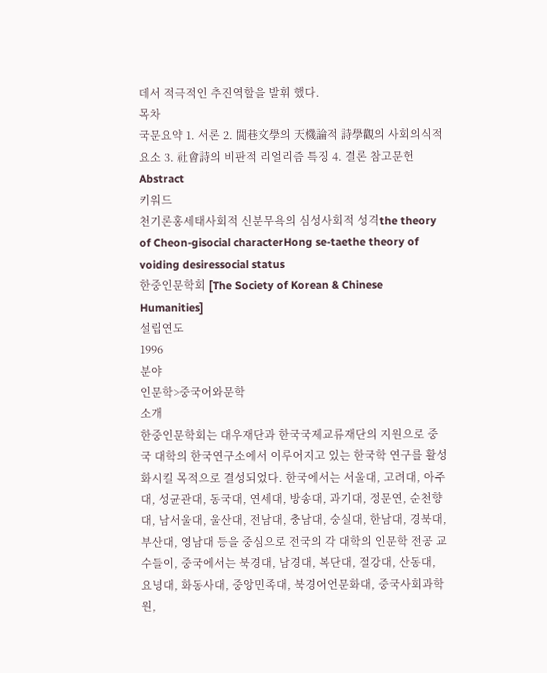데서 적극적인 추진역할을 발휘 했다.
목차
국문요약 1. 서론 2. 閭巷文學의 天機論적 詩學觀의 사회의식적 요소 3. 社會詩의 비판적 리얼리즘 특징 4. 결론 참고문헌 Abstract
키워드
천기론홍세태사회적 신분무욕의 심성사회적 성격the theory of Cheon-gisocial characterHong se-taethe theory of voiding desiressocial status
한중인문학회 [The Society of Korean & Chinese Humanities]
설립연도
1996
분야
인문학>중국어와문학
소개
한중인문학회는 대우재단과 한국국제교류재단의 지원으로 중국 대학의 한국연구소에서 이루어지고 있는 한국학 연구를 활성화시킬 목적으로 결성되었다. 한국에서는 서울대, 고려대, 아주대, 성균관대, 동국대, 연세대, 방송대, 과기대, 정문연, 순천향대, 남서울대, 울산대, 전남대, 충남대, 숭실대, 한남대, 경북대, 부산대, 영남대 등을 중심으로 전국의 각 대학의 인문학 전공 교수들이, 중국에서는 북경대, 남경대, 복단대, 절강대, 산동대, 요녕대, 화동사대, 중앙민족대, 북경어언문화대, 중국사회과학원,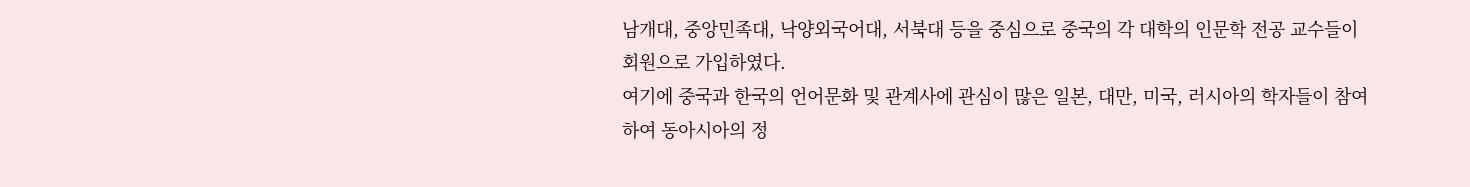남개대, 중앙민족대, 낙양외국어대, 서북대 등을 중심으로 중국의 각 대학의 인문학 전공 교수들이 회원으로 가입하였다.
여기에 중국과 한국의 언어문화 및 관계사에 관심이 많은 일본, 대만, 미국, 러시아의 학자들이 참여하여 동아시아의 정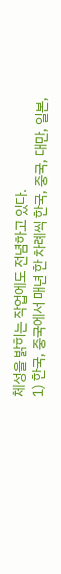체성을 밝히는 작업에도 전념하고 있다.
1) 한국, 중국에서 매년 한 차례씩 한국, 중국, 대만, 일본,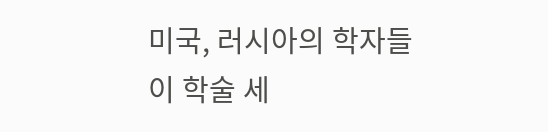미국, 러시아의 학자들이 학술 세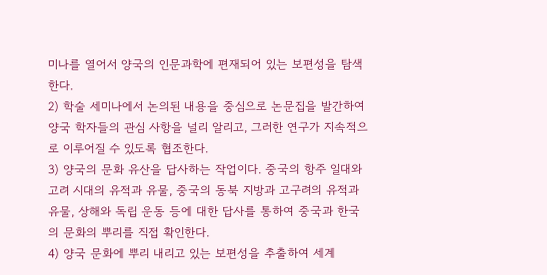미나를 열어서 양국의 인문과학에 편재되어 있는 보편성을 탐색한다.
2) 학술 세미나에서 논의된 내용을 중심으로 논문집을 발간하여 양국 학자들의 관심 사항을 널리 알리고, 그러한 연구가 지속적으로 이루어질 수 있도록 협조한다.
3) 양국의 문화 유산을 답사하는 작업이다. 중국의 항주 일대와 고려 시대의 유적과 유물, 중국의 동북 지방과 고구려의 유적과 유물, 상해와 독립 운동 등에 대한 답사를 통하여 중국과 한국의 문화의 뿌리를 직접 확인한다.
4) 양국 문화에 뿌리 내리고 있는 보편성을 추출하여 세계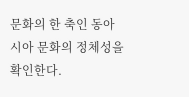문화의 한 축인 동아시아 문화의 정체성을 확인한다.